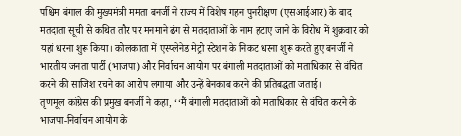पश्चिम बंगाल की मुख्यमंत्री ममता बनर्जी ने राज्य में विशेष गहन पुनरीक्षण (एसआईआर) के बाद मतदाता सूची से कथित तौर पर मनमाने ढंग से मतदाताओं के नाम हटाए जाने के विरोध में शुक्रवार को यहां धरना शुरू किया। कोलकाता में एस्प्लेनेड मेट्रो स्टेशन के निकट धरना शुरू करते हुए बनर्जी ने भारतीय जनता पार्टी (भाजपा) और निर्वाचन आयोग पर बंगाली मतदाताओं को मताधिकार से वंचित करने की साजिश रचने का आरोप लगाया और उन्हें बेनकाब करने की प्रतिबद्धता जताई।
तृणमूल कांग्रेस की प्रमुख बनर्जी ने कहा, ‘‘मैं बंगाली मतदाताओं को मताधिकार से वंचित करने के भाजपा-निर्वाचन आयोग के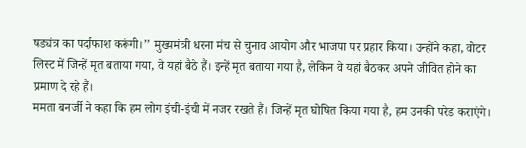षड्यंत्र का पर्दाफाश करूंगी।’’ मुख्यमंत्री धरना मंच से चुनाव आयोग और भाजपा पर प्रहार किया। उन्होंने कहा, वोटर लिस्ट में जिन्हें मृत बताया गया, वे यहां बैठे हैं। इन्हें मृत बताया गया है, लेकिन वे यहां बैठकर अपने जीवित होने का प्रमाण दे रहे हैं।
ममता बनर्जी ने कहा कि हम लोग इंची-इंची में नजर रखते हैं। जिन्हें मृत घोषित किया गया है, हम उनकी परेड कराएंगे।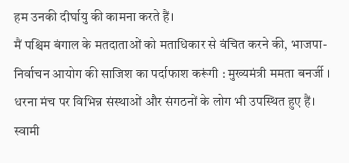हम उनकी दीर्घायु की कामना करते हैं।
मैं पश्चिम बंगाल के मतदाताओं को मताधिकार से वंचित करने की, भाजपा-निर्वाचन आयोग की साजिश का पर्दाफाश करूंगी : मुख्यमंत्री ममता बनर्जी ।
धरना मंच पर विभिन्न संस्थाओं और संगठनों के लोग भी उपस्थित हुए हैं। स्वामी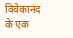विवेकानंद के एक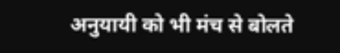अनुयायी को भी मंच से बोलते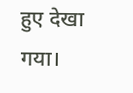हुए देखा गया।